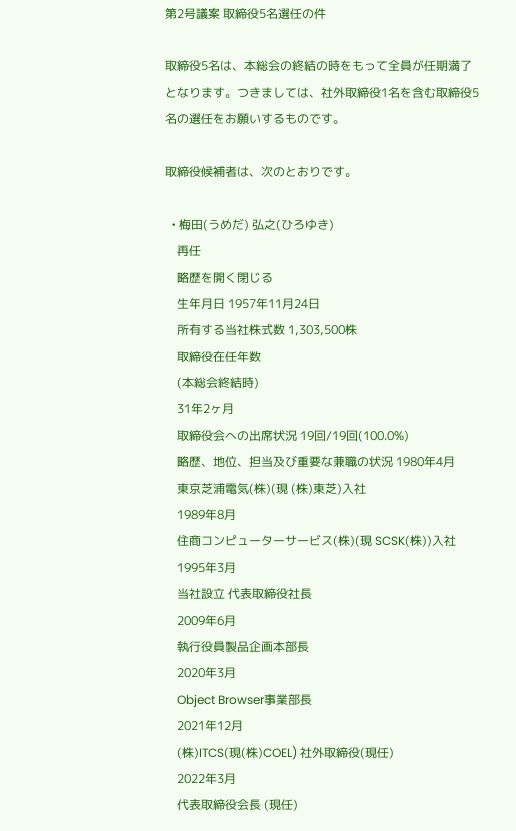第2号議案 取締役5名選任の件

取締役5名は、本総会の終結の時をもって全員が任期満了となります。つきましては、社外取締役1名を含む取締役5名の選任をお願いするものです。

取締役候補者は、次のとおりです。

  • 梅田(うめだ) 弘之(ひろゆき)
    再任
    略歴を開く閉じる
    生年月日 1957年11月24日
    所有する当社株式数 1,303,500株
    取締役在任年数
    (本総会終結時)
    31年2ヶ月
    取締役会への出席状況 19回/19回(100.0%)
    略歴、地位、担当及び重要な兼職の状況 1980年4月
    東京芝浦電気(株)(現 (株)東芝)入社
    1989年8月
    住商コンピューターサービス(株)(現 SCSK(株))入社
    1995年3月
    当社設立 代表取締役社長
    2009年6月
    執行役員製品企画本部長
    2020年3月
    Object Browser事業部長
    2021年12月
    (株)ITCS(現(株)COEL) 社外取締役(現任)
    2022年3月
    代表取締役会長 (現任)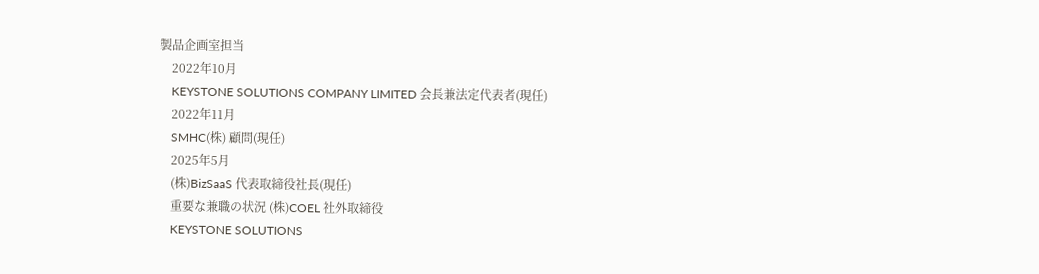製品企画室担当
    2022年10月
    KEYSTONE SOLUTIONS COMPANY LIMITED 会長兼法定代表者(現任)
    2022年11月
    SMHC(株) 顧問(現任)
    2025年5月
    (株)BizSaaS 代表取締役社長(現任)
    重要な兼職の状況 (株)COEL 社外取締役
    KEYSTONE SOLUTIONS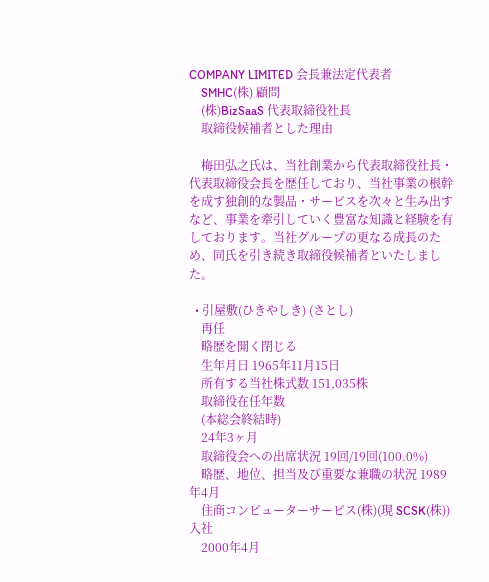COMPANY LIMITED 会長兼法定代表者
    SMHC(株) 顧問
    (株)BizSaaS 代表取締役社長
    取締役候補者とした理由

    梅田弘之氏は、当社創業から代表取締役社長・代表取締役会長を歴任しており、当社事業の根幹を成す独創的な製品・サービスを次々と生み出すなど、事業を牽引していく豊富な知識と経験を有しております。当社グループの更なる成長のため、同氏を引き続き取締役候補者といたしました。

  • 引屋敷(ひきやしき) (さとし)
    再任
    略歴を開く閉じる
    生年月日 1965年11月15日
    所有する当社株式数 151,035株
    取締役在任年数
    (本総会終結時)
    24年3ヶ月
    取締役会への出席状況 19回/19回(100.0%)
    略歴、地位、担当及び重要な兼職の状況 1989年4月
    住商コンピューターサービス(株)(現 SCSK(株))入社
    2000年4月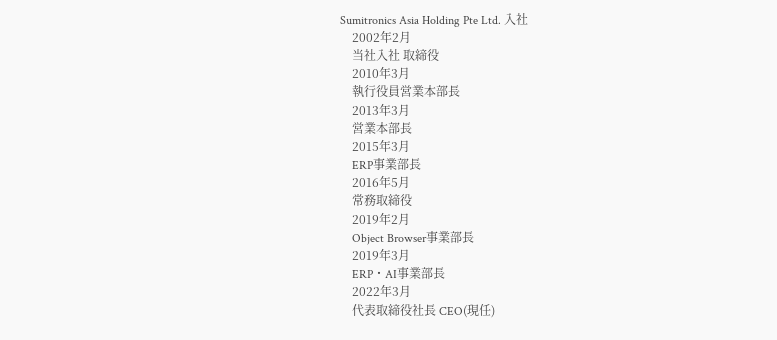Sumitronics Asia Holding Pte Ltd. 入社
    2002年2月
    当社入社 取締役
    2010年3月
    執行役員営業本部長
    2013年3月
    営業本部長
    2015年3月
    ERP事業部長
    2016年5月
    常務取締役
    2019年2月
    Object Browser事業部長
    2019年3月
    ERP・AI事業部長
    2022年3月
    代表取締役社長 CEO(現任)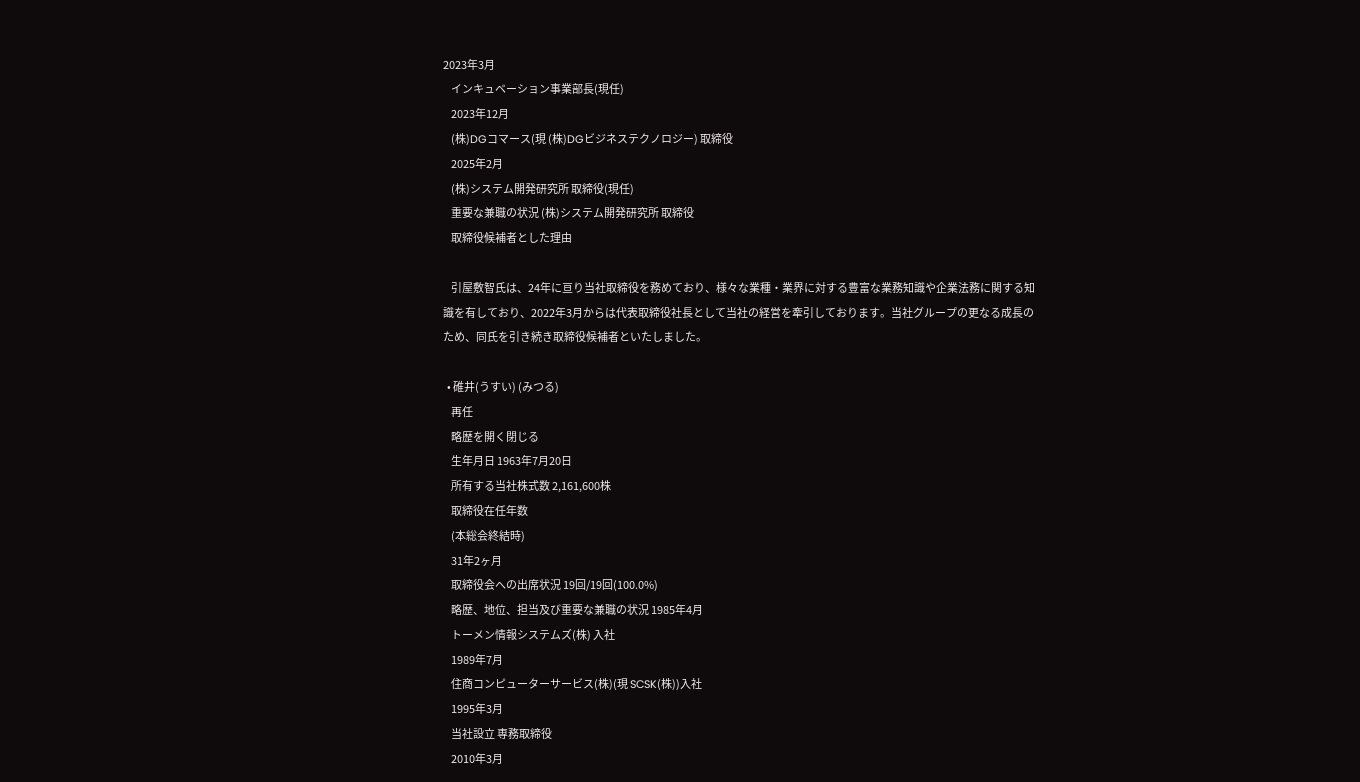2023年3月
    インキュベーション事業部長(現任)
    2023年12月
    (株)DGコマース(現 (株)DGビジネステクノロジー) 取締役
    2025年2月
    (株)システム開発研究所 取締役(現任)
    重要な兼職の状況 (株)システム開発研究所 取締役
    取締役候補者とした理由

    引屋敷智氏は、24年に亘り当社取締役を務めており、様々な業種・業界に対する豊富な業務知識や企業法務に関する知識を有しており、2022年3月からは代表取締役社長として当社の経営を牽引しております。当社グループの更なる成長のため、同氏を引き続き取締役候補者といたしました。

  • 碓井(うすい) (みつる)
    再任
    略歴を開く閉じる
    生年月日 1963年7月20日
    所有する当社株式数 2,161,600株
    取締役在任年数
    (本総会終結時)
    31年2ヶ月
    取締役会への出席状況 19回/19回(100.0%)
    略歴、地位、担当及び重要な兼職の状況 1985年4月
    トーメン情報システムズ(株) 入社
    1989年7月
    住商コンピューターサービス(株)(現 SCSK(株))入社
    1995年3月
    当社設立 専務取締役
    2010年3月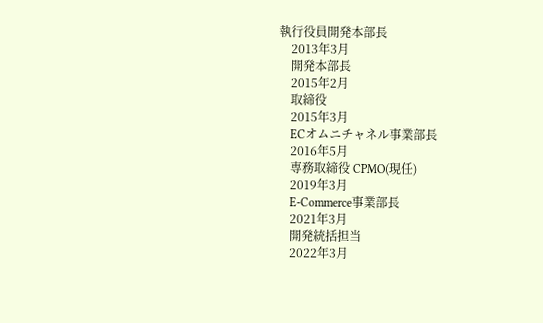執行役員開発本部長
    2013年3月
    開発本部長
    2015年2月
    取締役
    2015年3月
    ECオムニチャネル事業部長
    2016年5月
    専務取締役 CPMO(現任)
    2019年3月
    E-Commerce事業部長
    2021年3月
    開発統括担当
    2022年3月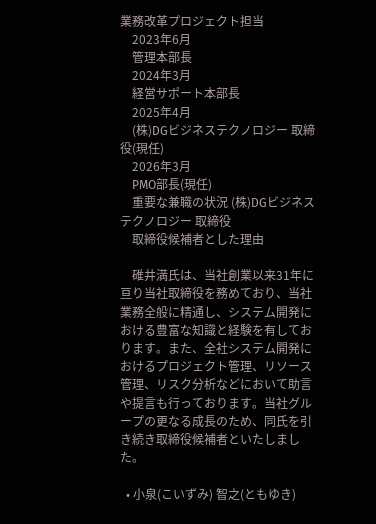業務改革プロジェクト担当
    2023年6月
    管理本部長
    2024年3月
    経営サポート本部長
    2025年4月
    (株)DGビジネステクノロジー 取締役(現任)
    2026年3月
    PMO部長(現任)
    重要な兼職の状況 (株)DGビジネステクノロジー 取締役
    取締役候補者とした理由

    碓井満氏は、当社創業以来31年に亘り当社取締役を務めており、当社業務全般に精通し、システム開発における豊富な知識と経験を有しております。また、全社システム開発におけるプロジェクト管理、リソース管理、リスク分析などにおいて助言や提言も行っております。当社グループの更なる成長のため、同氏を引き続き取締役候補者といたしました。

  • 小泉(こいずみ) 智之(ともゆき)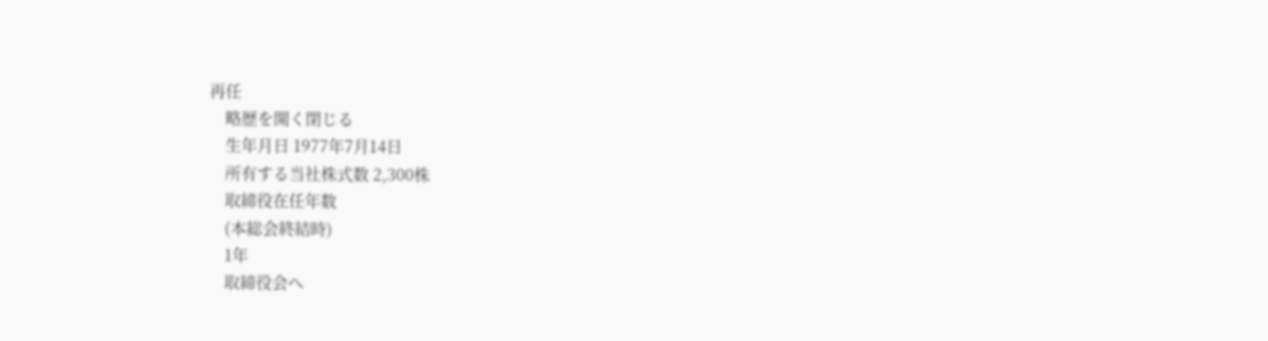再任
    略歴を開く閉じる
    生年月日 1977年7月14日
    所有する当社株式数 2,300株
    取締役在任年数
    (本総会終結時)
    1年
    取締役会へ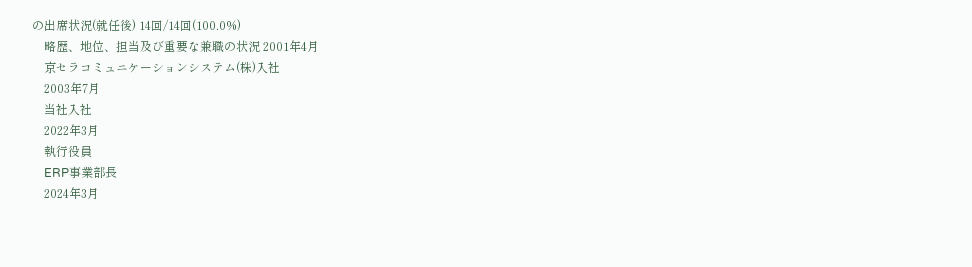の出席状況(就任後) 14回/14回(100.0%)
    略歴、地位、担当及び重要な兼職の状況 2001年4月
    京セラコミュニケーションシステム(株)入社
    2003年7月
    当社入社
    2022年3月
    執行役員
    ERP事業部長
    2024年3月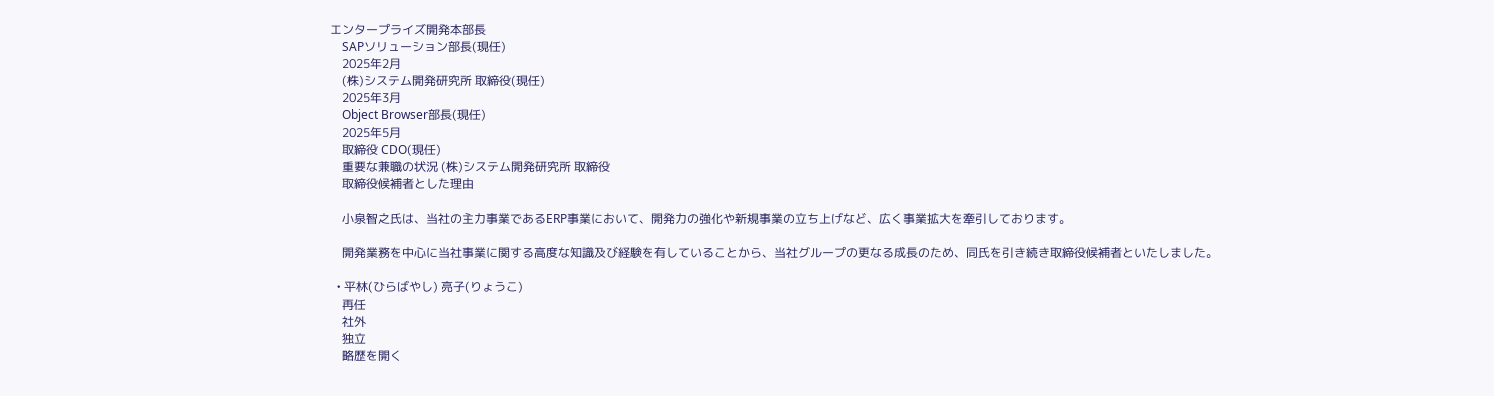エンタープライズ開発本部長
    SAPソリューション部長(現任)
    2025年2月
    (株)システム開発研究所 取締役(現任)
    2025年3月
    Object Browser部長(現任)
    2025年5月
    取締役 CDO(現任)
    重要な兼職の状況 (株)システム開発研究所 取締役
    取締役候補者とした理由

    小泉智之氏は、当社の主力事業であるERP事業において、開発力の強化や新規事業の立ち上げなど、広く事業拡大を牽引しております。

    開発業務を中心に当社事業に関する高度な知識及び経験を有していることから、当社グループの更なる成長のため、同氏を引き続き取締役候補者といたしました。

  • 平林(ひらばやし) 亮子(りょうこ)
    再任
    社外
    独立
    略歴を開く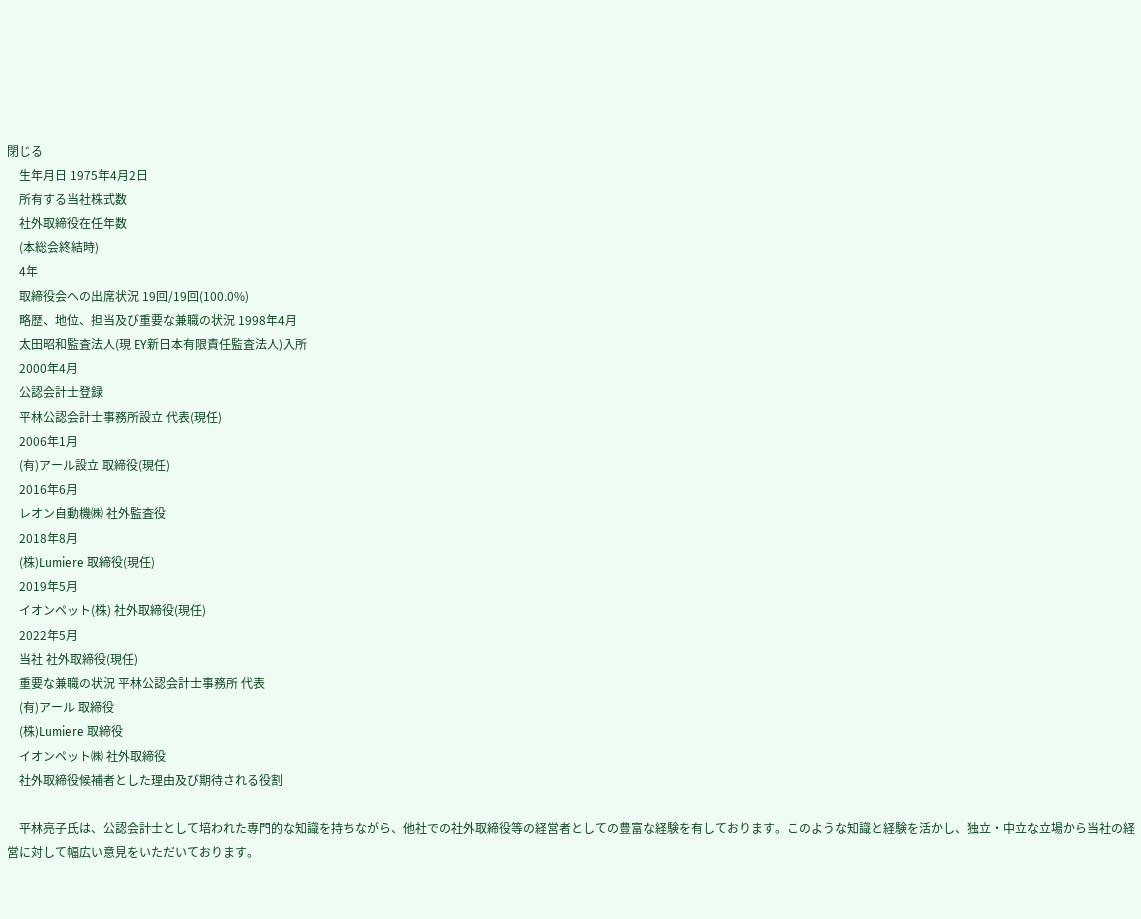閉じる
    生年月日 1975年4月2日
    所有する当社株式数
    社外取締役在任年数
    (本総会終結時)
    4年
    取締役会への出席状況 19回/19回(100.0%)
    略歴、地位、担当及び重要な兼職の状況 1998年4月
    太田昭和監査法人(現 EY新日本有限責任監査法人)入所
    2000年4月
    公認会計士登録
    平林公認会計士事務所設立 代表(現任)
    2006年1月
    (有)アール設立 取締役(現任)
    2016年6月
    レオン自動機㈱ 社外監査役
    2018年8月
    (株)Lumiere 取締役(現任)
    2019年5月
    イオンペット(株) 社外取締役(現任)
    2022年5月
    当社 社外取締役(現任)
    重要な兼職の状況 平林公認会計士事務所 代表
    (有)アール 取締役
    (株)Lumiere 取締役
    イオンペット㈱ 社外取締役
    社外取締役候補者とした理由及び期待される役割

    平林亮子氏は、公認会計士として培われた専門的な知識を持ちながら、他社での社外取締役等の経営者としての豊富な経験を有しております。このような知識と経験を活かし、独立・中立な立場から当社の経営に対して幅広い意見をいただいております。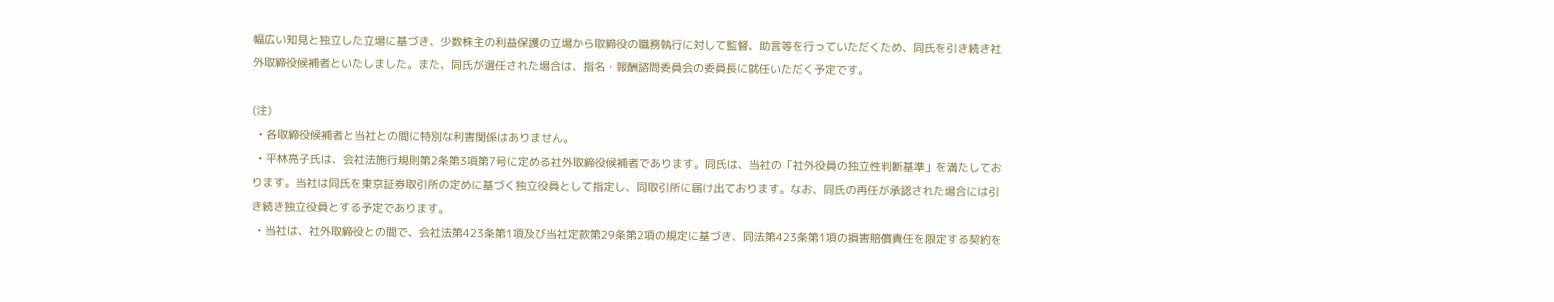幅広い知見と独立した立場に基づき、少数株主の利益保護の立場から取締役の職務執行に対して監督、助言等を行っていただくため、同氏を引き続き社外取締役候補者といたしました。また、同氏が選任された場合は、指名・報酬諮問委員会の委員長に就任いただく予定です。

(注)
  • 各取締役候補者と当社との間に特別な利害関係はありません。
  • 平林亮子氏は、会社法施行規則第2条第3項第7号に定める社外取締役候補者であります。同氏は、当社の「社外役員の独立性判断基準」を満たしております。当社は同氏を東京証券取引所の定めに基づく独立役員として指定し、同取引所に届け出ております。なお、同氏の再任が承認された場合には引き続き独立役員とする予定であります。
  • 当社は、社外取締役との間で、会社法第423条第1項及び当社定款第29条第2項の規定に基づき、同法第423条第1項の損害賠償責任を限定する契約を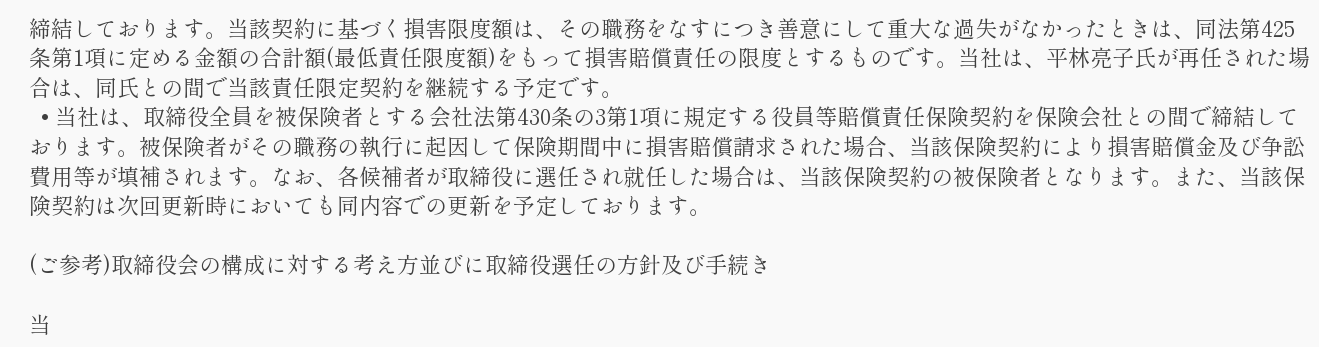締結しております。当該契約に基づく損害限度額は、その職務をなすにつき善意にして重大な過失がなかったときは、同法第425条第1項に定める金額の合計額(最低責任限度額)をもって損害賠償責任の限度とするものです。当社は、平林亮子氏が再任された場合は、同氏との間で当該責任限定契約を継続する予定です。
  • 当社は、取締役全員を被保険者とする会社法第430条の3第1項に規定する役員等賠償責任保険契約を保険会社との間で締結しております。被保険者がその職務の執行に起因して保険期間中に損害賠償請求された場合、当該保険契約により損害賠償金及び争訟費用等が填補されます。なお、各候補者が取締役に選任され就任した場合は、当該保険契約の被保険者となります。また、当該保険契約は次回更新時においても同内容での更新を予定しております。

(ご参考)取締役会の構成に対する考え方並びに取締役選任の方針及び手続き

当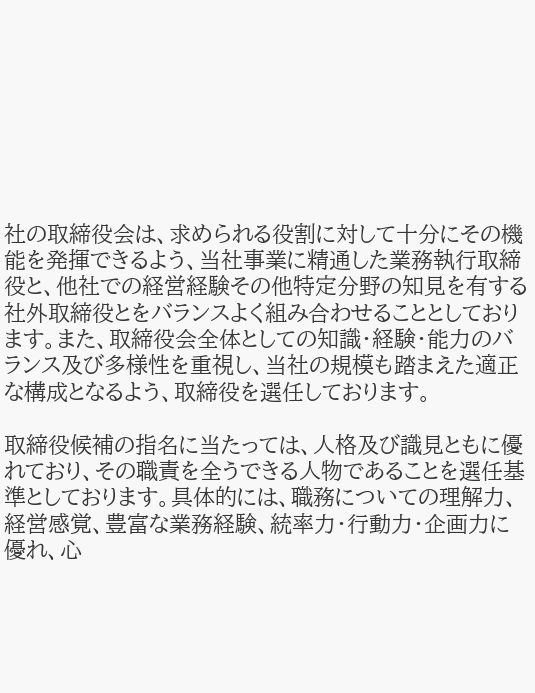社の取締役会は、求められる役割に対して十分にその機能を発揮できるよう、当社事業に精通した業務執行取締役と、他社での経営経験その他特定分野の知見を有する社外取締役とをバランスよく組み合わせることとしております。また、取締役会全体としての知識・経験・能力のバランス及び多様性を重視し、当社の規模も踏まえた適正な構成となるよう、取締役を選任しております。

取締役候補の指名に当たっては、人格及び識見ともに優れており、その職責を全うできる人物であることを選任基準としております。具体的には、職務についての理解力、経営感覚、豊富な業務経験、統率力・行動力・企画力に優れ、心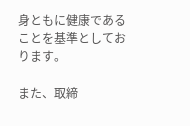身ともに健康であることを基準としております。

また、取締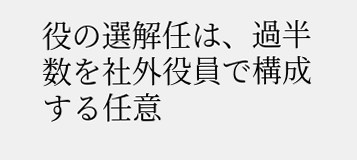役の選解任は、過半数を社外役員で構成する任意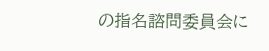の指名諮問委員会に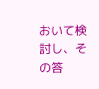おいて検討し、その答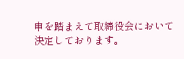申を踏まえて取締役会において決定しております。